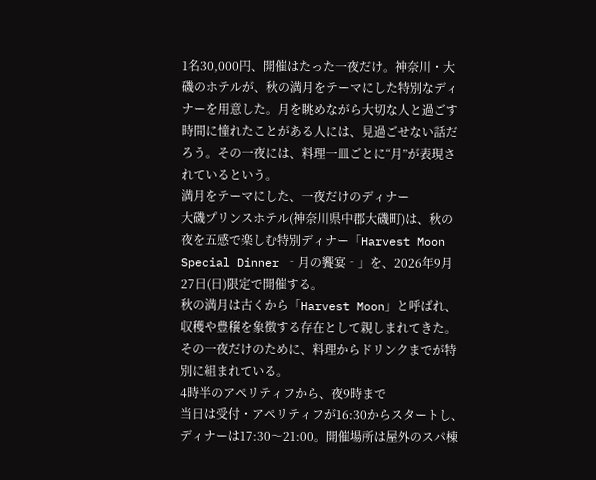1名30,000円、開催はたった一夜だけ。神奈川・大磯のホテルが、秋の満月をテーマにした特別なディナーを用意した。月を眺めながら大切な人と過ごす時間に憧れたことがある人には、見過ごせない話だろう。その一夜には、料理一皿ごとに“月”が表現されているという。
満月をテーマにした、一夜だけのディナー
大磯プリンスホテル(神奈川県中郡大磯町)は、秋の夜を五感で楽しむ特別ディナー「Harvest Moon Special Dinner ‐月の饗宴‐」を、2026年9月27日(日)限定で開催する。
秋の満月は古くから「Harvest Moon」と呼ばれ、収穫や豊穣を象徴する存在として親しまれてきた。その一夜だけのために、料理からドリンクまでが特別に組まれている。
4時半のアペリティフから、夜9時まで
当日は受付・アペリティフが16:30からスタートし、ディナーは17:30〜21:00。開催場所は屋外のスパ棟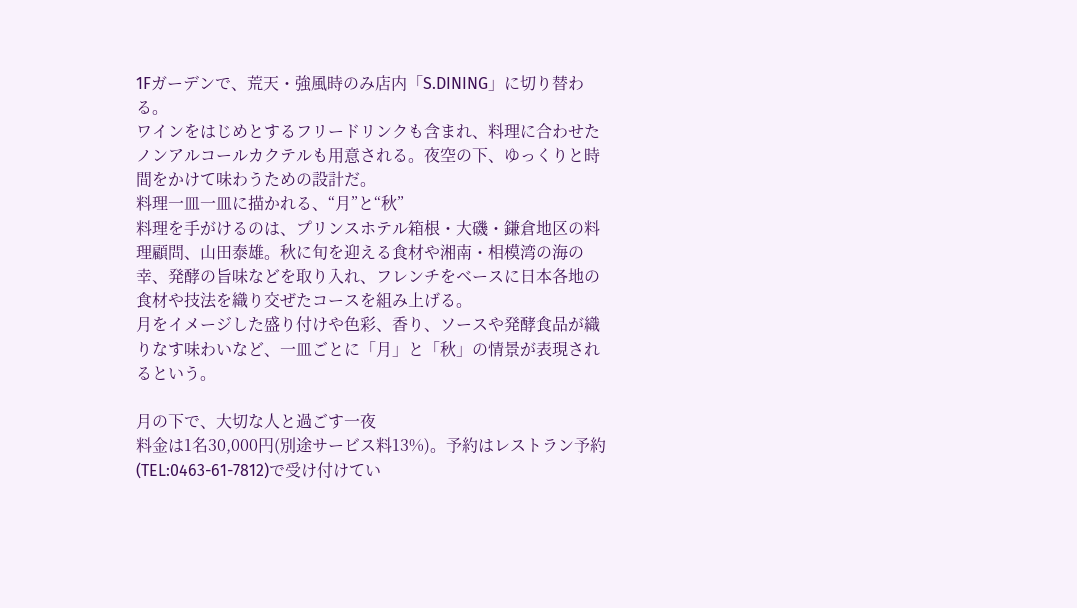1Fガーデンで、荒天・強風時のみ店内「S.DINING」に切り替わる。
ワインをはじめとするフリードリンクも含まれ、料理に合わせたノンアルコールカクテルも用意される。夜空の下、ゆっくりと時間をかけて味わうための設計だ。
料理一皿一皿に描かれる、“月”と“秋”
料理を手がけるのは、プリンスホテル箱根・大磯・鎌倉地区の料理顧問、山田泰雄。秋に旬を迎える食材や湘南・相模湾の海の幸、発酵の旨味などを取り入れ、フレンチをベースに日本各地の食材や技法を織り交ぜたコースを組み上げる。
月をイメージした盛り付けや色彩、香り、ソースや発酵食品が織りなす味わいなど、一皿ごとに「月」と「秋」の情景が表現されるという。

月の下で、大切な人と過ごす一夜
料金は1名30,000円(別途サービス料13%)。予約はレストラン予約(TEL:0463-61-7812)で受け付けてい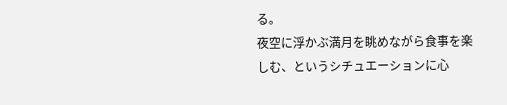る。
夜空に浮かぶ満月を眺めながら食事を楽しむ、というシチュエーションに心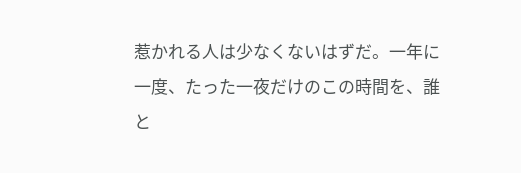惹かれる人は少なくないはずだ。一年に一度、たった一夜だけのこの時間を、誰と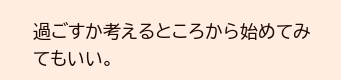過ごすか考えるところから始めてみてもいい。